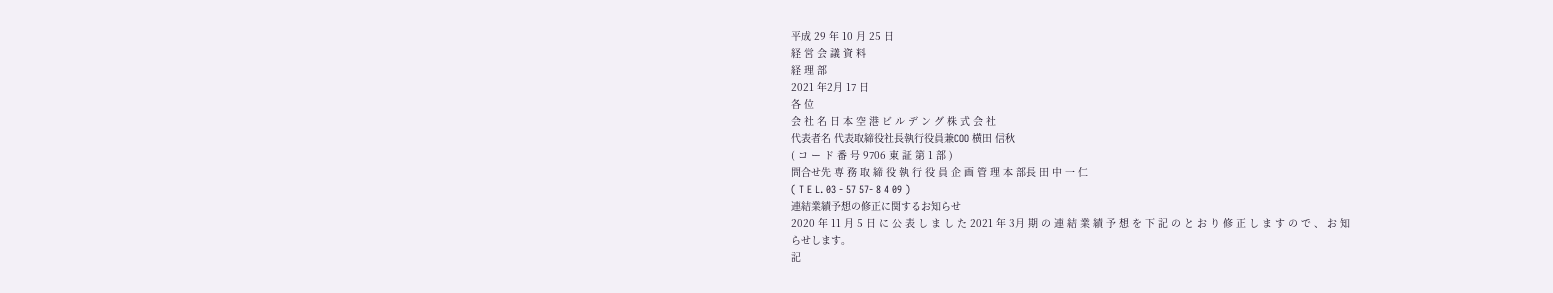平成 29 年 10 月 25 日
経 営 会 議 資 料
経 理 部
2021 年2月 17 日
各 位
会 社 名 日 本 空 港 ビ ル デ ン グ 株 式 会 社
代表者名 代表取締役社長執行役員兼COO 横田 信秋
( コ ー ド 番 号 9706 東 証 第 1 部 )
問合せ先 専 務 取 締 役 執 行 役 員 企 画 管 理 本 部長 田 中 一 仁
( T E L. 03 - 57 57- 8 4 09 )
連結業績予想の修正に関するお知らせ
2020 年 11 月 5 日 に 公 表 し ま し た 2021 年 3月 期 の 連 結 業 績 予 想 を 下 記 の と お り 修 正 し ま す の で 、 お 知
らせします。
記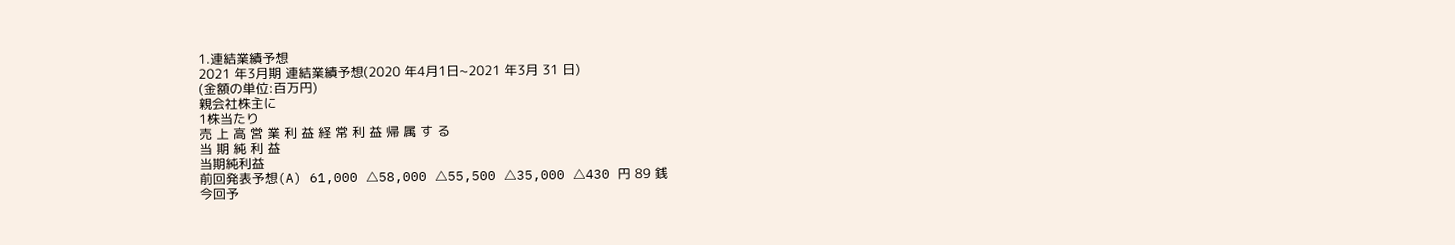1.連結業績予想
2021 年3月期 連結業績予想(2020 年4月1日~2021 年3月 31 日)
(金額の単位:百万円)
親会社株主に
1株当たり
売 上 高 営 業 利 益 経 常 利 益 帰 属 す る
当 期 純 利 益
当期純利益
前回発表予想(A) 61,000 △58,000 △55,500 △35,000 △430 円 89 銭
今回予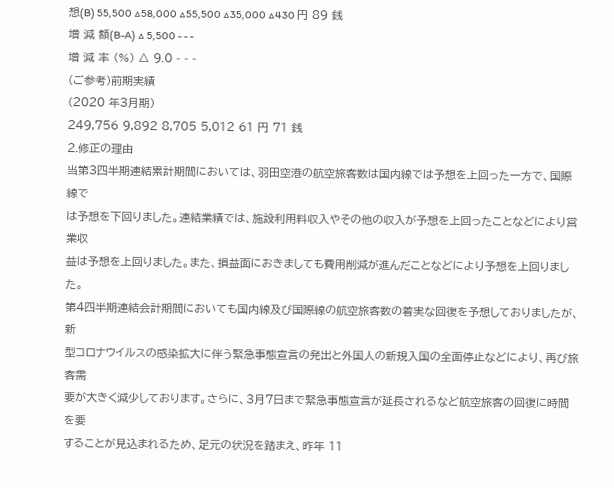想(B) 55,500 △58,000 △55,500 △35,000 △430 円 89 銭
増 減 額(B-A) △ 5,500 - - -
増 減 率 (%) △ 9.0 - - -
(ご参考)前期実績
(2020 年3月期)
249,756 9,892 8,705 5,012 61 円 71 銭
2.修正の理由
当第3四半期連結累計期間においては、羽田空港の航空旅客数は国内線では予想を上回った一方で、国際線で
は予想を下回りました。連結業績では、施設利用料収入やその他の収入が予想を上回ったことなどにより営業収
益は予想を上回りました。また、損益面におきましても費用削減が進んだことなどにより予想を上回りました。
第4四半期連結会計期間においても国内線及び国際線の航空旅客数の着実な回復を予想しておりましたが、新
型コロナウイルスの感染拡大に伴う緊急事態宣言の発出と外国人の新規入国の全面停止などにより、再び旅客需
要が大きく減少しております。さらに、3月7日まで緊急事態宣言が延長されるなど航空旅客の回復に時間を要
することが見込まれるため、足元の状況を踏まえ、昨年 11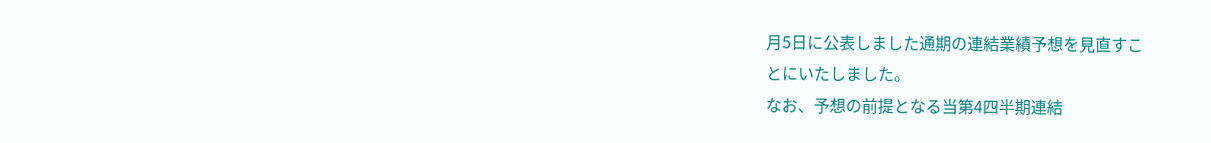月5日に公表しました通期の連結業績予想を見直すこ
とにいたしました。
なお、予想の前提となる当第4四半期連結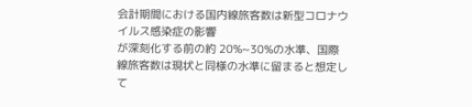会計期間における国内線旅客数は新型コロナウイルス感染症の影響
が深刻化する前の約 20%~30%の水準、国際線旅客数は現状と同様の水準に留まると想定して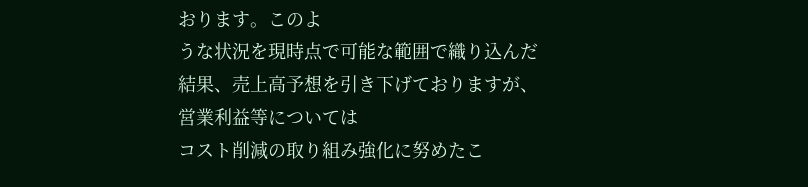おります。このよ
うな状況を現時点で可能な範囲で織り込んだ結果、売上高予想を引き下げておりますが、営業利益等については
コスト削減の取り組み強化に努めたこ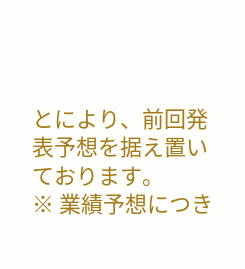とにより、前回発表予想を据え置いております。
※ 業績予想につき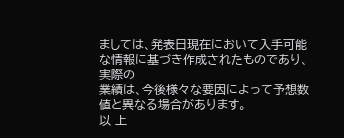ましては、発表日現在において入手可能な情報に基づき作成されたものであり、実際の
業績は、今後様々な要因によって予想数値と異なる場合があります。
以 上